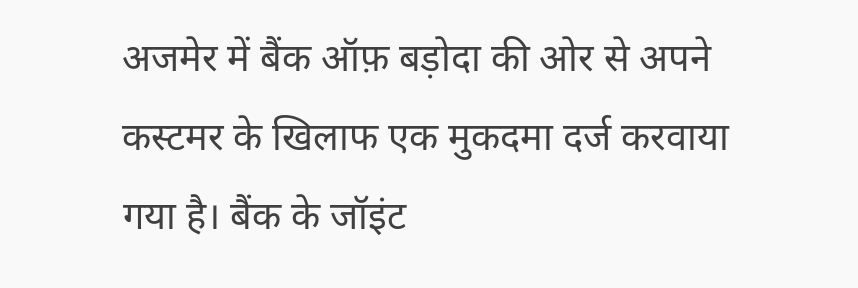अजमेर में बैंक ऑफ़ बड़ोदा की ओर से अपने कस्टमर के खिलाफ एक मुकदमा दर्ज करवाया गया है। बैंक के जॉइंट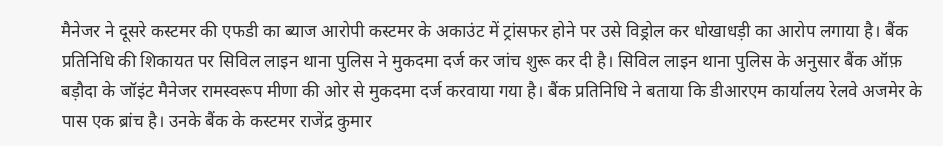मैनेजर ने दूसरे कस्टमर की एफडी का ब्याज आरोपी कस्टमर के अकाउंट में ट्रांसफर होने पर उसे विड्रोल कर धोखाधड़ी का आरोप लगाया है। बैंक प्रतिनिधि की शिकायत पर सिविल लाइन थाना पुलिस ने मुकदमा दर्ज कर जांच शुरू कर दी है। सिविल लाइन थाना पुलिस के अनुसार बैंक ऑफ़ बड़ौदा के जॉइंट मैनेजर रामस्वरूप मीणा की ओर से मुकदमा दर्ज करवाया गया है। बैंक प्रतिनिधि ने बताया कि डीआरएम कार्यालय रेलवे अजमेर के पास एक ब्रांच है। उनके बैंक के कस्टमर राजेंद्र कुमार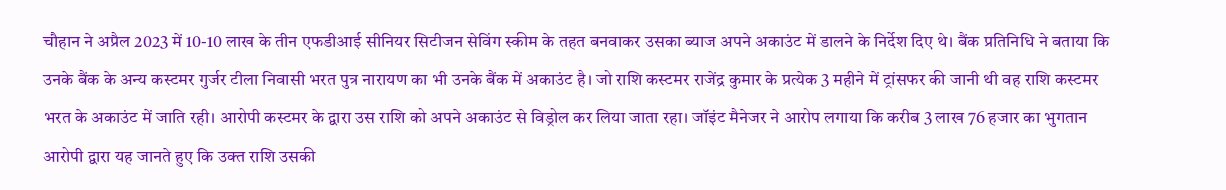चौहान ने अप्रैल 2023 में 10-10 लाख के तीन एफडीआई सीनियर सिटीजन सेविंग स्कीम के तहत बनवाकर उसका ब्याज अपने अकाउंट में डालने के निर्देश दिए थे। बैंक प्रतिनिधि ने बताया कि उनके बैंक के अन्य कस्टमर गुर्जर टीला निवासी भरत पुत्र नारायण का भी उनके बैंक में अकाउंट है। जो राशि कस्टमर राजेंद्र कुमार के प्रत्येक 3 महीने में ट्रांसफर की जानी थी वह राशि कस्टमर भरत के अकाउंट में जाति रही। आरोपी कस्टमर के द्वारा उस राशि को अपने अकाउंट से विड्रोल कर लिया जाता रहा। जॉइंट मैनेजर ने आरोप लगाया कि करीब 3 लाख 76 हजार का भुगतान आरोपी द्वारा यह जानते हुए कि उक्त राशि उसकी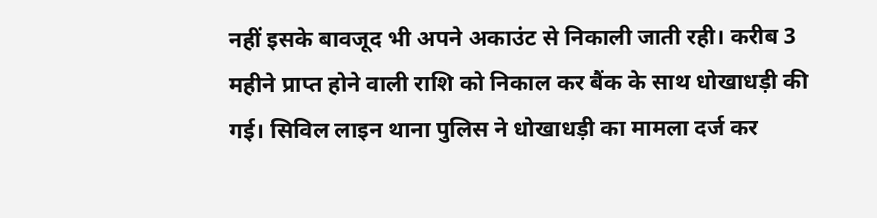नहीं इसके बावजूद भी अपने अकाउंट से निकाली जाती रही। करीब 3 महीने प्राप्त होने वाली राशि को निकाल कर बैंक के साथ धोखाधड़ी की गई। सिविल लाइन थाना पुलिस ने धोखाधड़ी का मामला दर्ज कर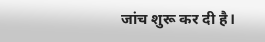जांच शुरू कर दी है।